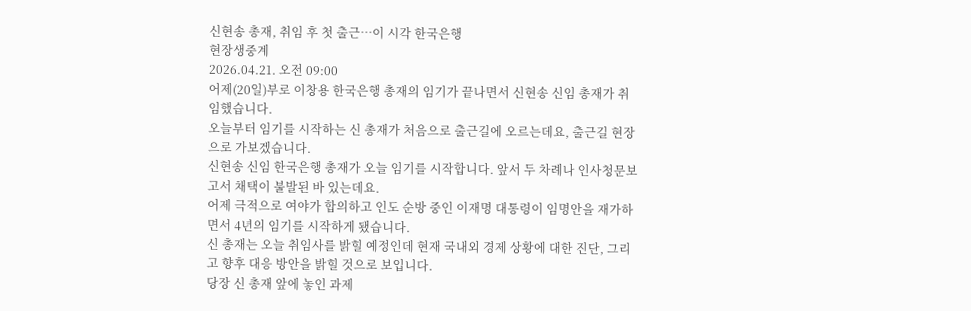신현송 총재, 취임 후 첫 출근…이 시각 한국은행
현장생중계
2026.04.21. 오전 09:00
어제(20일)부로 이창용 한국은행 총재의 임기가 끝나면서 신현송 신임 총재가 취임했습니다.
오늘부터 임기를 시작하는 신 총재가 처음으로 출근길에 오르는데요, 출근길 현장으로 가보겠습니다.
신현송 신임 한국은행 총재가 오늘 임기를 시작합니다. 앞서 두 차례나 인사청문보고서 채택이 불발된 바 있는데요.
어제 극적으로 여야가 합의하고 인도 순방 중인 이재명 대통령이 임명안을 재가하면서 4년의 임기를 시작하게 됐습니다.
신 총재는 오늘 취임사를 밝힐 예정인데 현재 국내외 경제 상황에 대한 진단, 그리고 향후 대응 방안을 밝힐 것으로 보입니다.
당장 신 총재 앞에 놓인 과제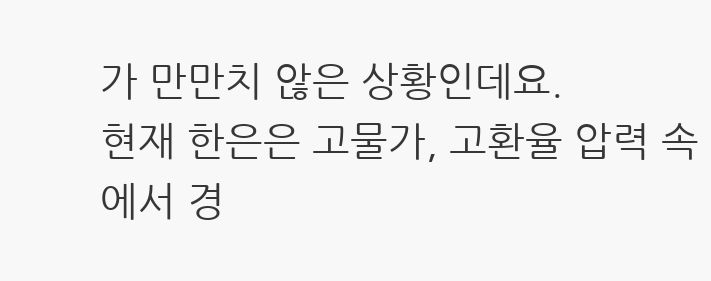가 만만치 않은 상황인데요.
현재 한은은 고물가, 고환율 압력 속에서 경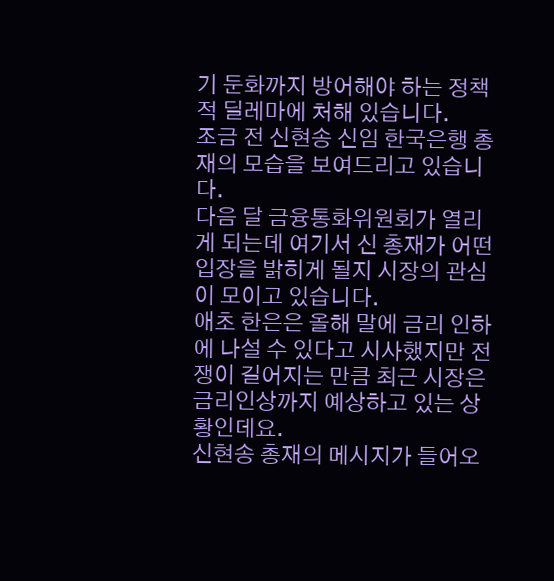기 둔화까지 방어해야 하는 정책적 딜레마에 처해 있습니다.
조금 전 신현송 신임 한국은행 총재의 모습을 보여드리고 있습니다.
다음 달 금융통화위원회가 열리게 되는데 여기서 신 총재가 어떤 입장을 밝히게 될지 시장의 관심이 모이고 있습니다.
애초 한은은 올해 말에 금리 인하에 나설 수 있다고 시사했지만 전쟁이 길어지는 만큼 최근 시장은 금리인상까지 예상하고 있는 상황인데요.
신현송 총재의 메시지가 들어오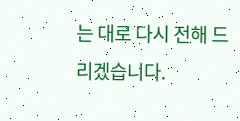는 대로 다시 전해 드리겠습니다.